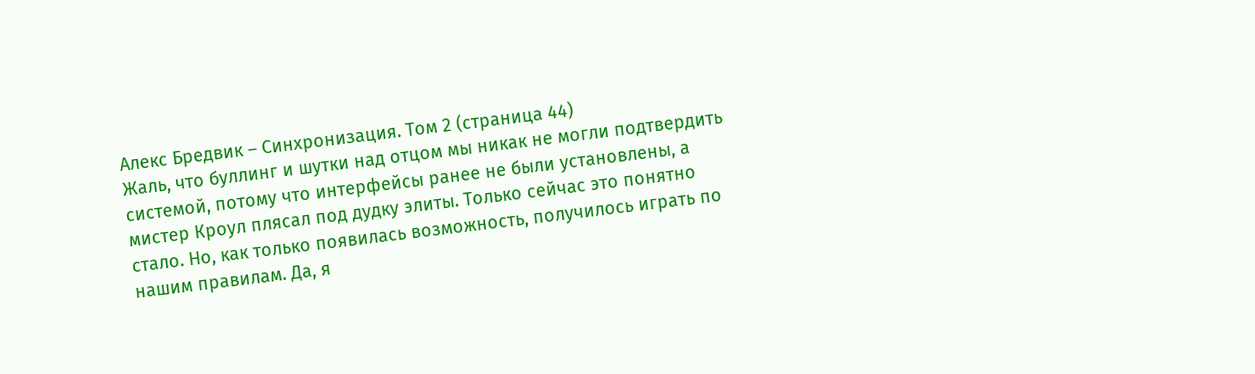Алекс Бредвик – Синхронизация. Том 2 (страница 44)
Жаль, что буллинг и шутки над отцом мы никак не могли подтвердить системой, потому что интерфейсы ранее не были установлены, а мистер Кроул плясал под дудку элиты. Только сейчас это понятно стало. Но, как только появилась возможность, получилось играть по нашим правилам. Да, я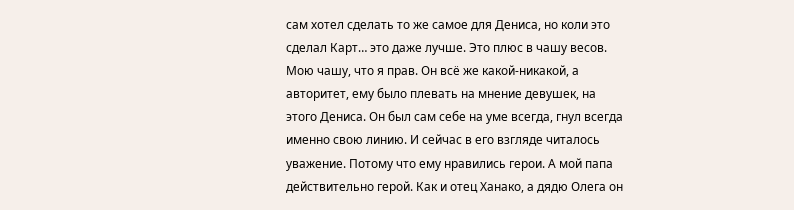сам хотел сделать то же самое для Дениса, но коли это сделал Карт… это даже лучше. Это плюс в чашу весов. Мою чашу, что я прав. Он всё же какой-никакой, а авторитет, ему было плевать на мнение девушек, на этого Дениса. Он был сам себе на уме всегда, гнул всегда именно свою линию. И сейчас в его взгляде читалось уважение. Потому что ему нравились герои. А мой папа действительно герой. Как и отец Ханако, а дядю Олега он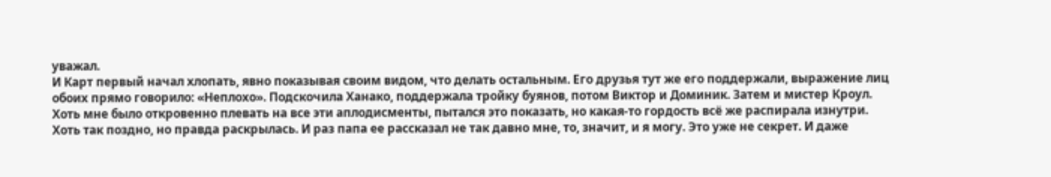уважал.
И Карт первый начал хлопать, явно показывая своим видом, что делать остальным. Его друзья тут же его поддержали, выражение лиц обоих прямо говорило: «Неплохо». Подскочила Ханако, поддержала тройку буянов, потом Виктор и Доминик. Затем и мистер Кроул. Хоть мне было откровенно плевать на все эти аплодисменты, пытался это показать, но какая-то гордость всё же распирала изнутри. Хоть так поздно, но правда раскрылась. И раз папа ее рассказал не так давно мне, то, значит, и я могу. Это уже не секрет. И даже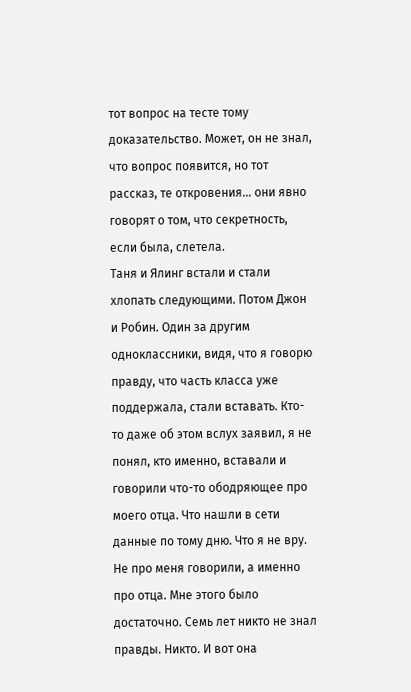тот вопрос на тесте тому доказательство. Может, он не знал, что вопрос появится, но тот рассказ, те откровения… они явно говорят о том, что секретность, если была, слетела.
Таня и Ялинг встали и стали хлопать следующими. Потом Джон и Робин. Один за другим одноклассники, видя, что я говорю правду, что часть класса уже поддержала, стали вставать. Кто-то даже об этом вслух заявил, я не понял, кто именно, вставали и говорили что-то ободряющее про моего отца. Что нашли в сети данные по тому дню. Что я не вру. Не про меня говорили, а именно про отца. Мне этого было достаточно. Семь лет никто не знал правды. Никто. И вот она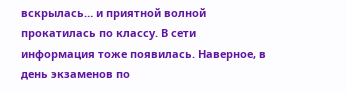вскрылась… и приятной волной прокатилась по классу. В сети информация тоже появилась. Наверное, в день экзаменов по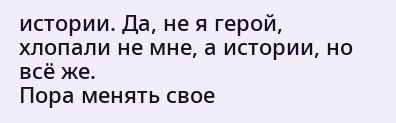истории. Да, не я герой, хлопали не мне, а истории, но всё же.
Пора менять свое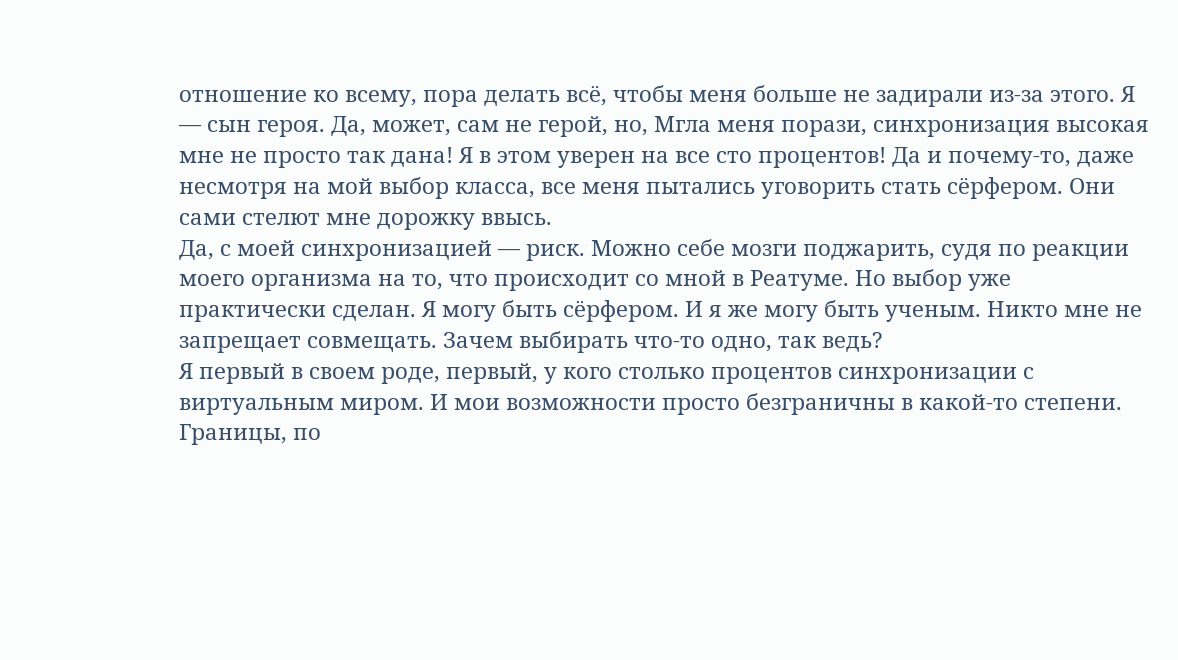отношение ко всему, пора делать всё, чтобы меня больше не задирали из-за этого. Я — сын героя. Да, может, сам не герой, но, Мгла меня порази, синхронизация высокая мне не просто так дана! Я в этом уверен на все сто процентов! Да и почему-то, даже несмотря на мой выбор класса, все меня пытались уговорить стать сёрфером. Они сами стелют мне дорожку ввысь.
Да, с моей синхронизацией — риск. Можно себе мозги поджарить, судя по реакции моего организма на то, что происходит со мной в Реатуме. Но выбор уже практически сделан. Я могу быть сёрфером. И я же могу быть ученым. Никто мне не запрещает совмещать. Зачем выбирать что-то одно, так ведь?
Я первый в своем роде, первый, у кого столько процентов синхронизации с виртуальным миром. И мои возможности просто безграничны в какой-то степени. Границы, по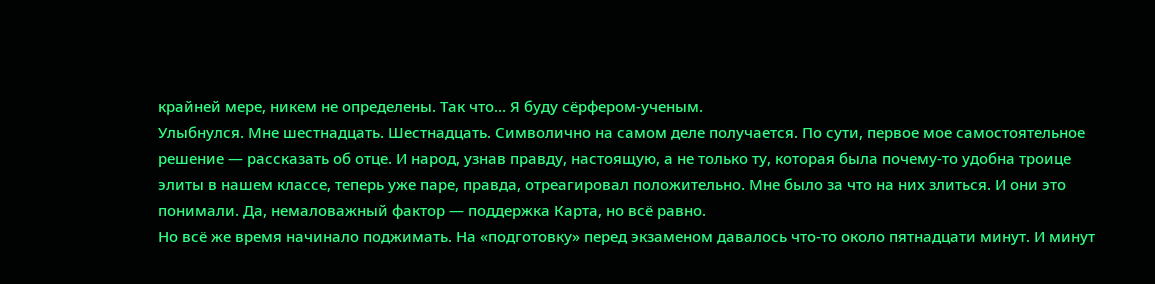крайней мере, никем не определены. Так что… Я буду сёрфером-ученым.
Улыбнулся. Мне шестнадцать. Шестнадцать. Символично на самом деле получается. По сути, первое мое самостоятельное решение — рассказать об отце. И народ, узнав правду, настоящую, а не только ту, которая была почему-то удобна троице элиты в нашем классе, теперь уже паре, правда, отреагировал положительно. Мне было за что на них злиться. И они это понимали. Да, немаловажный фактор — поддержка Карта, но всё равно.
Но всё же время начинало поджимать. На «подготовку» перед экзаменом давалось что-то около пятнадцати минут. И минут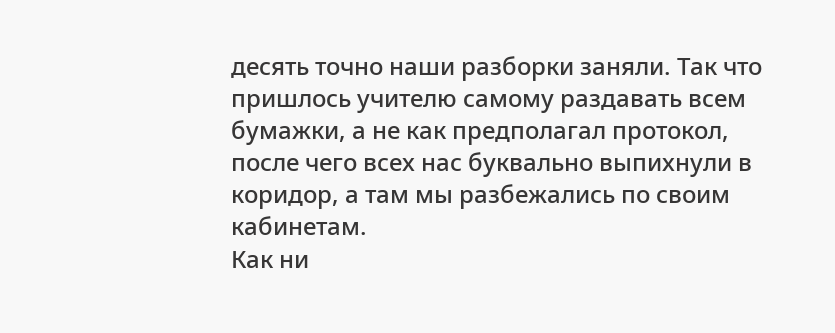десять точно наши разборки заняли. Так что пришлось учителю самому раздавать всем бумажки, а не как предполагал протокол, после чего всех нас буквально выпихнули в коридор, а там мы разбежались по своим кабинетам.
Как ни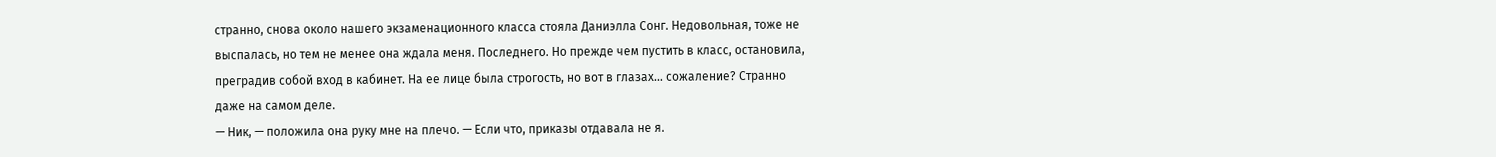странно, снова около нашего экзаменационного класса стояла Даниэлла Сонг. Недовольная, тоже не выспалась, но тем не менее она ждала меня. Последнего. Но прежде чем пустить в класс, остановила, преградив собой вход в кабинет. На ее лице была строгость, но вот в глазах… сожаление? Странно даже на самом деле.
— Ник, — положила она руку мне на плечо. — Если что, приказы отдавала не я.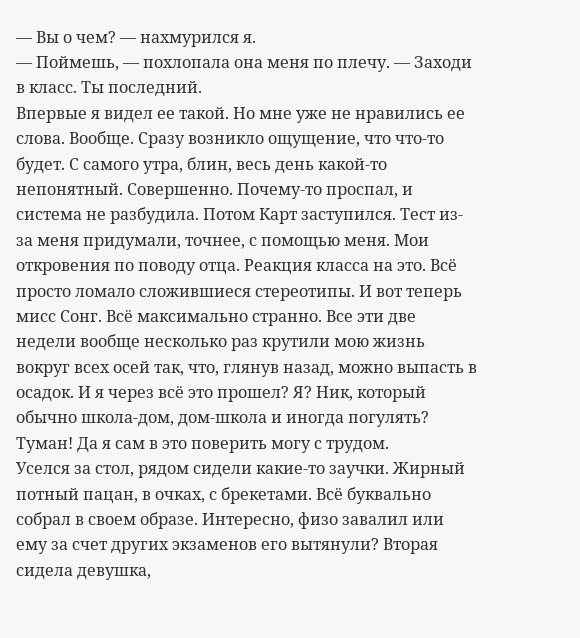— Вы о чем? — нахмурился я.
— Поймешь, — похлопала она меня по плечу. — Заходи в класс. Ты последний.
Впервые я видел ее такой. Но мне уже не нравились ее слова. Вообще. Сразу возникло ощущение, что что-то будет. С самого утра, блин, весь день какой-то непонятный. Совершенно. Почему-то проспал, и система не разбудила. Потом Карт заступился. Тест из-за меня придумали, точнее, с помощью меня. Мои откровения по поводу отца. Реакция класса на это. Всё просто ломало сложившиеся стереотипы. И вот теперь мисс Сонг. Всё максимально странно. Все эти две недели вообще несколько раз крутили мою жизнь вокруг всех осей так, что, глянув назад, можно выпасть в осадок. И я через всё это прошел? Я? Ник, который обычно школа-дом, дом-школа и иногда погулять? Туман! Да я сам в это поверить могу с трудом.
Уселся за стол, рядом сидели какие-то заучки. Жирный потный пацан, в очках, с брекетами. Всё буквально собрал в своем образе. Интересно, физо завалил или ему за счет других экзаменов его вытянули? Вторая сидела девушка,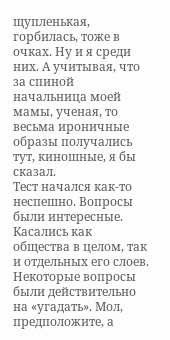щупленькая, горбилась, тоже в очках. Ну и я среди них. А учитывая, что за спиной начальница моей мамы, ученая, то весьма ироничные образы получались тут, киношные, я бы сказал.
Тест начался как-то неспешно. Вопросы были интересные. Касались как общества в целом, так и отдельных его слоев. Некоторые вопросы были действительно на «угадать». Мол, предположите, а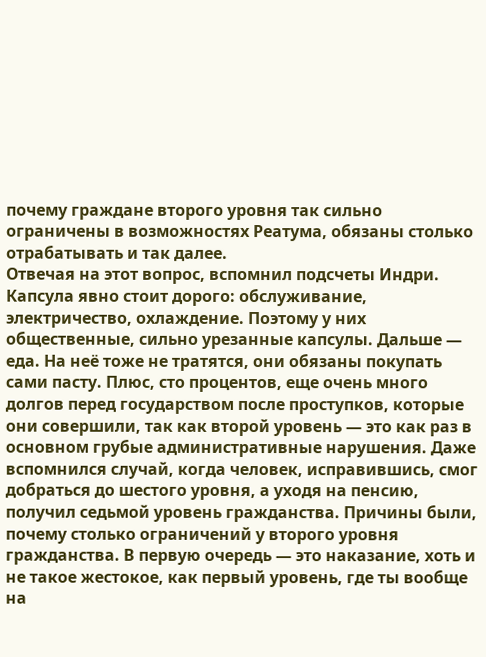почему граждане второго уровня так сильно ограничены в возможностях Реатума, обязаны столько отрабатывать и так далее.
Отвечая на этот вопрос, вспомнил подсчеты Индри. Капсула явно стоит дорого: обслуживание, электричество, охлаждение. Поэтому у них общественные, сильно урезанные капсулы. Дальше — еда. На неё тоже не тратятся, они обязаны покупать сами пасту. Плюс, сто процентов, еще очень много долгов перед государством после проступков, которые они совершили, так как второй уровень — это как раз в основном грубые административные нарушения. Даже вспомнился случай, когда человек, исправившись, смог добраться до шестого уровня, а уходя на пенсию, получил седьмой уровень гражданства. Причины были, почему столько ограничений у второго уровня гражданства. В первую очередь — это наказание, хоть и не такое жестокое, как первый уровень, где ты вообще на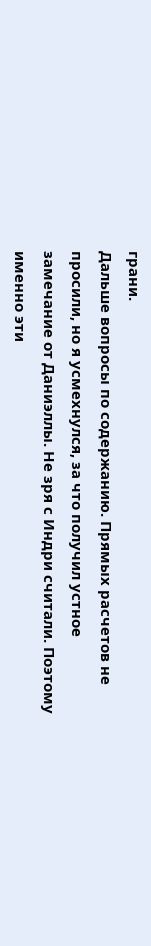грани.
Дальше вопросы по содержанию. Прямых расчетов не просили, но я усмехнулся, за что получил устное замечание от Даниэллы. Не зря с Индри считали. Поэтому именно эти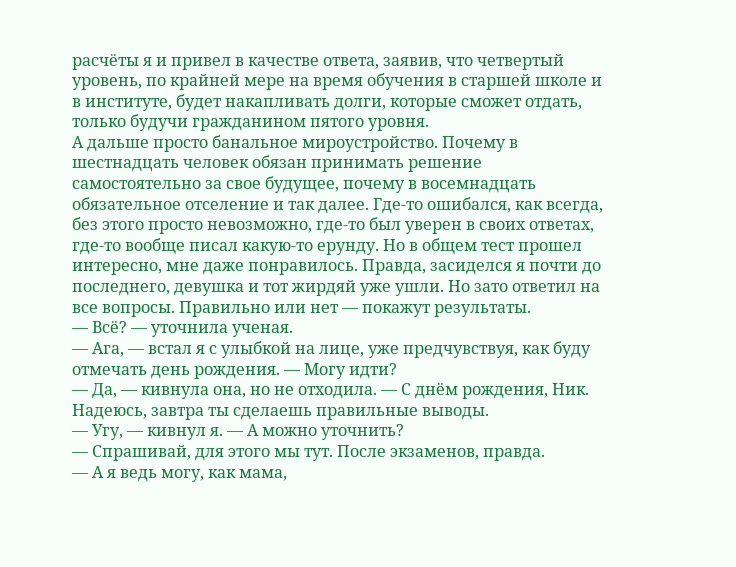расчёты я и привел в качестве ответа, заявив, что четвертый уровень, по крайней мере на время обучения в старшей школе и в институте, будет накапливать долги, которые сможет отдать, только будучи гражданином пятого уровня.
А дальше просто банальное мироустройство. Почему в шестнадцать человек обязан принимать решение самостоятельно за свое будущее, почему в восемнадцать обязательное отселение и так далее. Где-то ошибался, как всегда, без этого просто невозможно, где-то был уверен в своих ответах, где-то вообще писал какую-то ерунду. Но в общем тест прошел интересно, мне даже понравилось. Правда, засиделся я почти до последнего, девушка и тот жирдяй уже ушли. Но зато ответил на все вопросы. Правильно или нет — покажут результаты.
— Всё? — уточнила ученая.
— Ага, — встал я с улыбкой на лице, уже предчувствуя, как буду отмечать день рождения. — Могу идти?
— Да, — кивнула она, но не отходила. — С днём рождения, Ник. Надеюсь, завтра ты сделаешь правильные выводы.
— Угу, — кивнул я. — А можно уточнить?
— Спрашивай, для этого мы тут. После экзаменов, правда.
— А я ведь могу, как мама,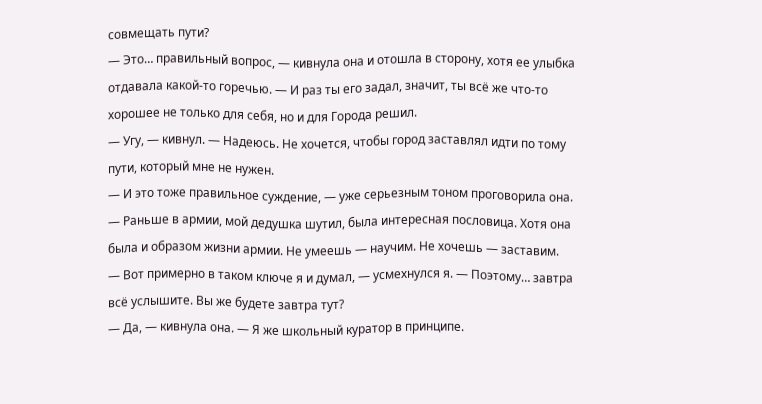совмещать пути?
— Это… правильный вопрос, — кивнула она и отошла в сторону, хотя ее улыбка отдавала какой-то горечью. — И раз ты его задал, значит, ты всё же что-то хорошее не только для себя, но и для Города решил.
— Угу, — кивнул. — Надеюсь. Не хочется, чтобы город заставлял идти по тому пути, который мне не нужен.
— И это тоже правильное суждение, — уже серьезным тоном проговорила она. — Раньше в армии, мой дедушка шутил, была интересная пословица. Хотя она была и образом жизни армии. Не умеешь — научим. Не хочешь — заставим.
— Вот примерно в таком ключе я и думал, — усмехнулся я. — Поэтому… завтра всё услышите. Вы же будете завтра тут?
— Да, — кивнула она. — Я же школьный куратор в принципе.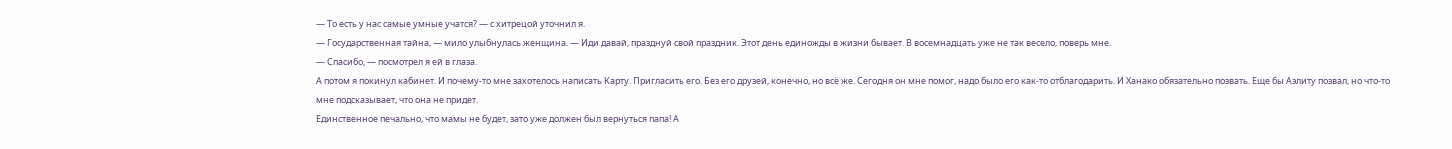— То есть у нас самые умные учатся? — с хитрецой уточнил я.
— Государственная тайна, — мило улыбнулась женщина. — Иди давай, празднуй свой праздник. Этот день единожды в жизни бывает. В восемнадцать уже не так весело, поверь мне.
— Спасибо, — посмотрел я ей в глаза.
А потом я покинул кабинет. И почему-то мне захотелось написать Карту. Пригласить его. Без его друзей, конечно, но всё же. Сегодня он мне помог, надо было его как-то отблагодарить. И Ханако обязательно позвать. Еще бы Аэлиту позвал, но что-то мне подсказывает, что она не придет.
Единственное печально, что мамы не будет, зато уже должен был вернуться папа! А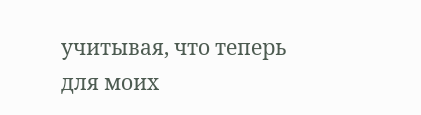учитывая, что теперь для моих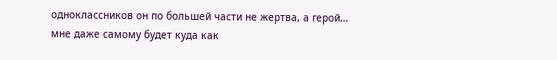одноклассников он по большей части не жертва, а герой… мне даже самому будет куда как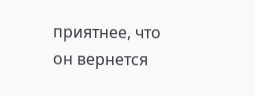приятнее, что он вернется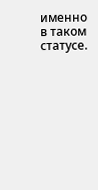именно в таком статусе.